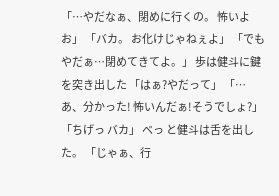「…やだなぁ、閉めに行くの。 怖いよお」 「バカ。 お化けじゃねぇよ」 「でもやだぁ…閉めてきてよ。」 歩は健斗に鍵を突き出した 「はぁ?やだって」 「…あ、分かった! 怖いんだぁ!そうでしょ?」 「ちげっ バカ」 べっ と健斗は舌を出した。 「じゃぁ、行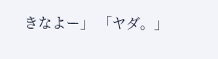きなよー」 「ヤダ。」